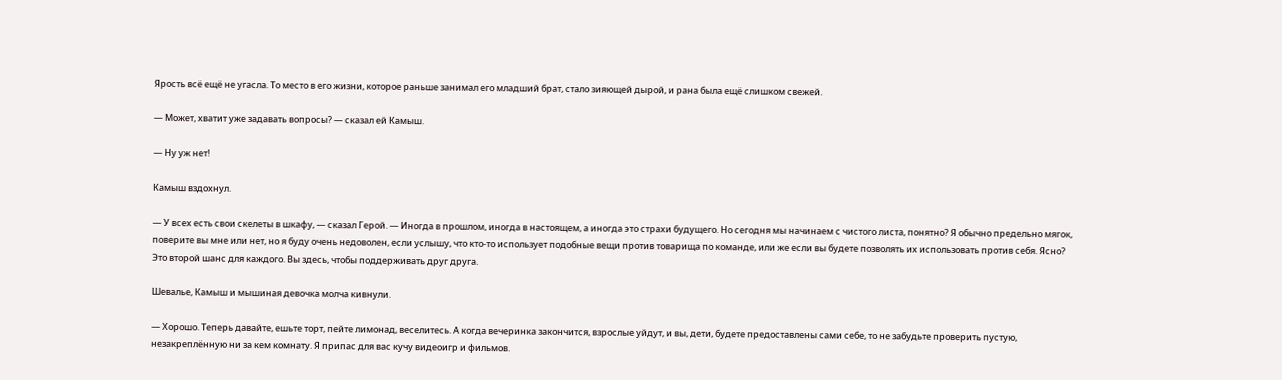Ярость всё ещё не угасла. То место в его жизни, которое раньше занимал его младший брат, стало зияющей дырой, и рана была ещё слишком свежей.

— Может, хватит уже задавать вопросы? — сказал ей Камыш.

— Ну уж нет!

Камыш вздохнул.

— У всех есть свои скелеты в шкафу, — сказал Герой. — Иногда в прошлом, иногда в настоящем, а иногда это страхи будущего. Но сегодня мы начинаем с чистого листа, понятно? Я обычно предельно мягок, поверите вы мне или нет, но я буду очень недоволен, если услышу, что кто-то использует подобные вещи против товарища по команде, или же если вы будете позволять их использовать против себя. Ясно? Это второй шанс для каждого. Вы здесь, чтобы поддерживать друг друга.

Шевалье, Камыш и мышиная девочка молча кивнули.

— Хорошо. Теперь давайте, ешьте торт, пейте лимонад, веселитесь. А когда вечеринка закончится, взрослые уйдут, и вы, дети, будете предоставлены сами себе, то не забудьте проверить пустую, незакреплённую ни за кем комнату. Я припас для вас кучу видеоигр и фильмов.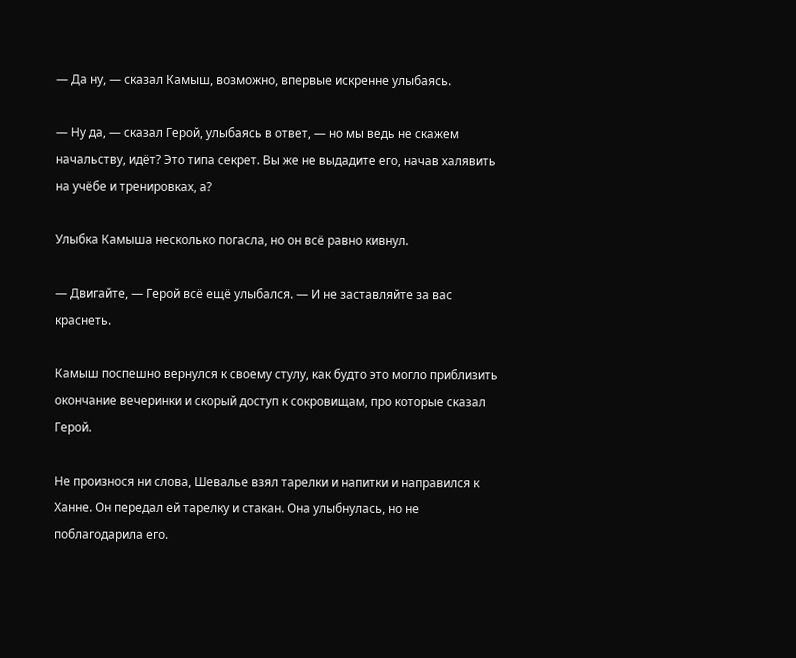— Да ну, — сказал Камыш, возможно, впервые искренне улыбаясь.

— Ну да, — сказал Герой, улыбаясь в ответ, — но мы ведь не скажем начальству, идёт? Это типа секрет. Вы же не выдадите его, начав халявить на учёбе и тренировках, а?

Улыбка Камыша несколько погасла, но он всё равно кивнул.

— Двигайте, — Герой всё ещё улыбался. — И не заставляйте за вас краснеть.

Камыш поспешно вернулся к своему стулу, как будто это могло приблизить окончание вечеринки и скорый доступ к сокровищам, про которые сказал Герой.

Не произнося ни слова, Шевалье взял тарелки и напитки и направился к Ханне. Он передал ей тарелку и стакан. Она улыбнулась, но не поблагодарила его.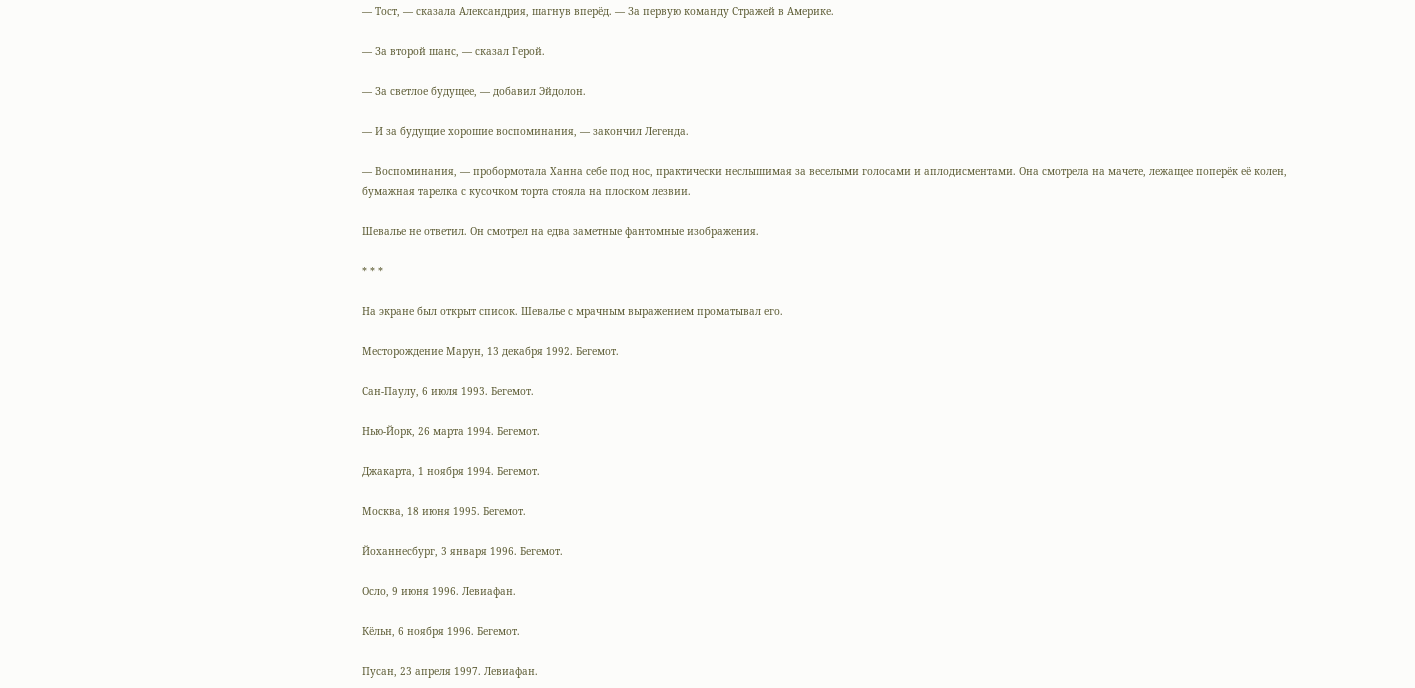— Тост, — сказала Александрия, шагнув вперёд. — За первую команду Стражей в Америке.

— За второй шанс, — сказал Герой.

— За светлое будущее, — добавил Эйдолон.

— И за будущие хорошие воспоминания, — закончил Легенда.

— Воспоминания, — пробормотала Ханна себе под нос, практически неслышимая за веселыми голосами и аплодисментами. Она смотрела на мачете, лежащее поперёк её колен, бумажная тарелка с кусочком торта стояла на плоском лезвии.

Шевалье не ответил. Он смотрел на едва заметные фантомные изображения.

* * *

На экране был открыт список. Шевалье с мрачным выражением проматывал его.

Месторождение Марун, 13 декабря 1992. Бегемот.

Сан-Паулу, 6 июля 1993. Бегемот.

Нью-Йорк, 26 марта 1994. Бегемот.

Джакарта, 1 ноября 1994. Бегемот.

Москва, 18 июня 1995. Бегемот.

Йоханнесбург, 3 января 1996. Бегемот.

Осло, 9 июня 1996. Левиафан.

Кёльн, 6 ноября 1996. Бегемот.

Пусан, 23 апреля 1997. Левиафан.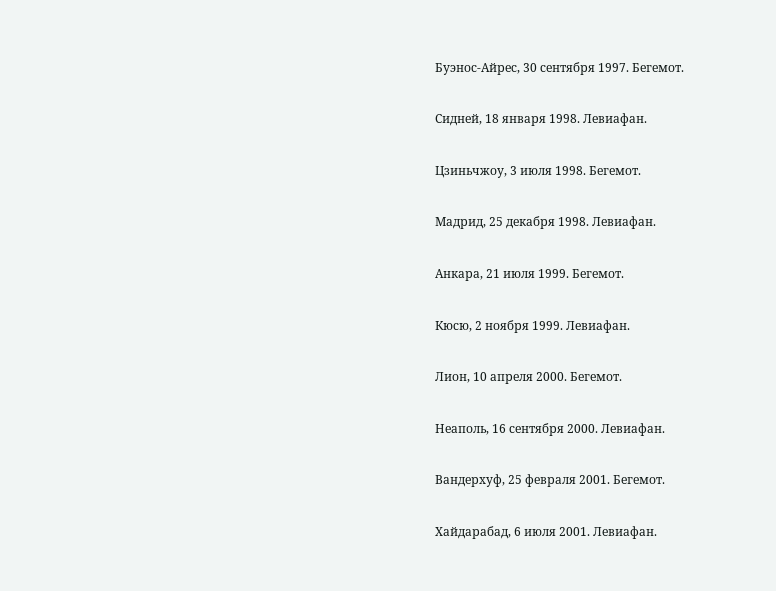Буэнос-Айрес, 30 сентября 1997. Бегемот.

Сидней, 18 января 1998. Левиафан.

Цзиньчжоу, 3 июля 1998. Бегемот.

Мадрид, 25 декабря 1998. Левиафан.

Анкара, 21 июля 1999. Бегемот.

Кюсю, 2 ноября 1999. Левиафан.

Лион, 10 апреля 2000. Бегемот.

Неаполь, 16 сентября 2000. Левиафан.

Вандерхуф, 25 февраля 2001. Бегемот.

Хайдарабад, 6 июля 2001. Левиафан.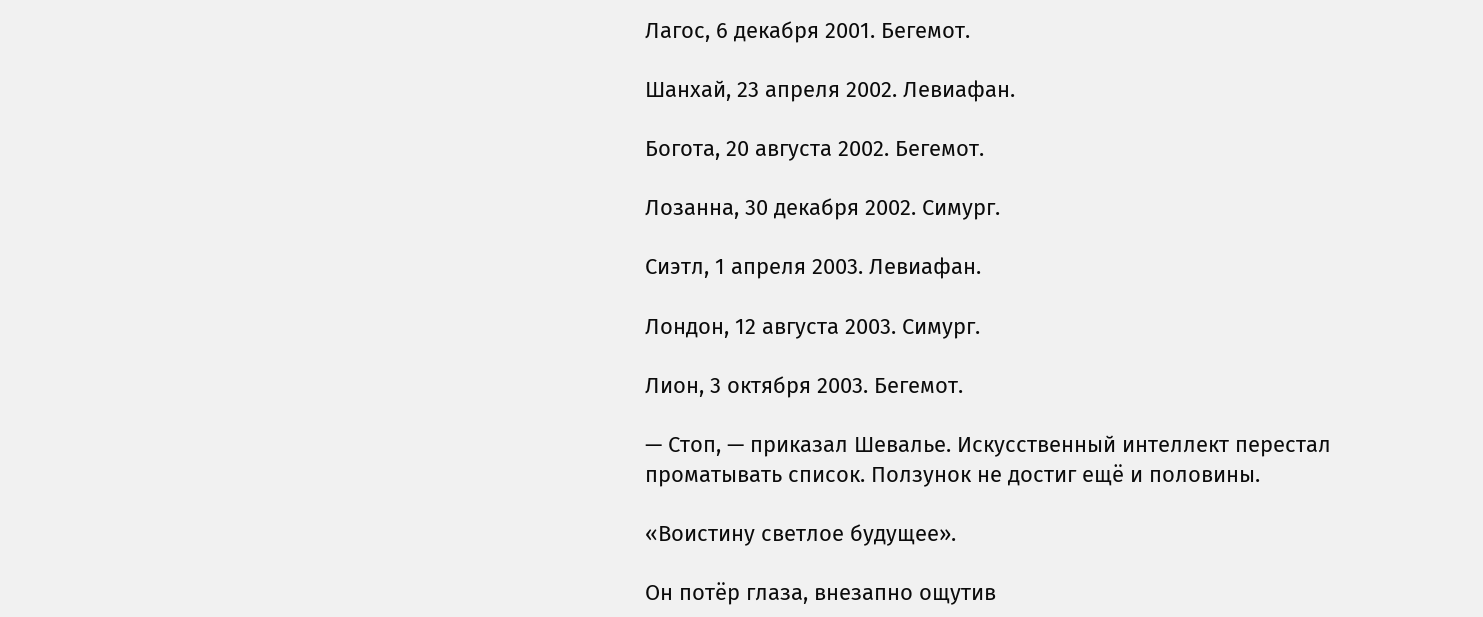Лагос, 6 декабря 2001. Бегемот.

Шанхай, 23 апреля 2002. Левиафан.

Богота, 20 августа 2002. Бегемот.

Лозанна, 30 декабря 2002. Симург.

Сиэтл, 1 апреля 2003. Левиафан.

Лондон, 12 августа 2003. Симург.

Лион, 3 октября 2003. Бегемот.

— Стоп, — приказал Шевалье. Искусственный интеллект перестал проматывать список. Ползунок не достиг ещё и половины.

«Воистину светлое будущее».

Он потёр глаза, внезапно ощутив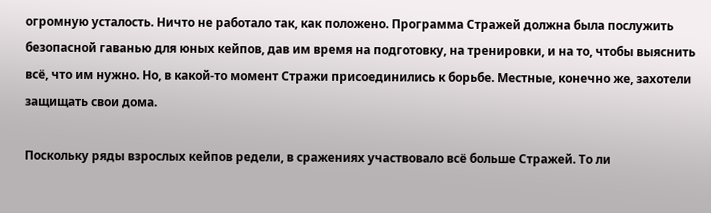огромную усталость. Ничто не работало так, как положено. Программа Стражей должна была послужить безопасной гаванью для юных кейпов, дав им время на подготовку, на тренировки, и на то, чтобы выяснить всё, что им нужно. Но, в какой-то момент Стражи присоединились к борьбе. Местные, конечно же, захотели защищать свои дома.

Поскольку ряды взрослых кейпов редели, в сражениях участвовало всё больше Стражей. То ли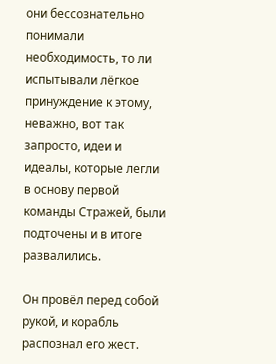они бессознательно понимали необходимость, то ли испытывали лёгкое принуждение к этому, неважно, вот так запросто, идеи и идеалы, которые легли в основу первой команды Стражей, были подточены и в итоге развалились.

Он провёл перед собой рукой, и корабль распознал его жест.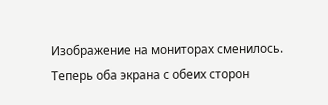Изображение на мониторах сменилось. Теперь оба экрана с обеих сторон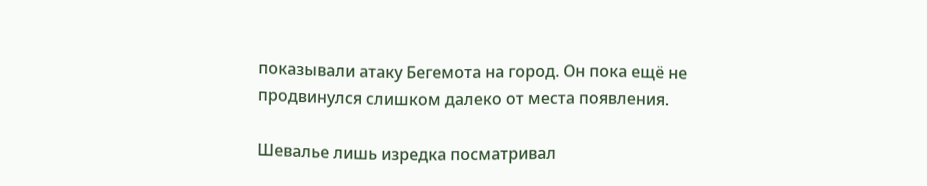показывали атаку Бегемота на город. Он пока ещё не продвинулся слишком далеко от места появления.

Шевалье лишь изредка посматривал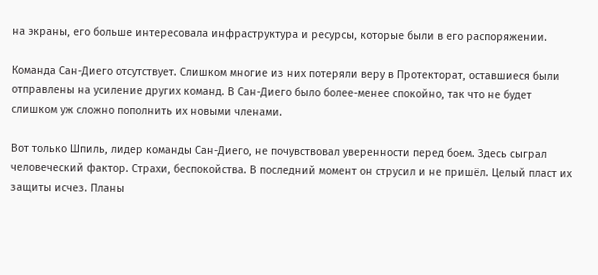на экраны, его больше интересовала инфраструктура и ресурсы, которые были в его распоряжении.

Команда Сан-Диего отсутствует. Слишком многие из них потеряли веру в Протекторат, оставшиеся были отправлены на усиление других команд. В Сан-Диего было более-менее спокойно, так что не будет слишком уж сложно пополнить их новыми членами.

Вот только Шпиль, лидер команды Сан-Диего, не почувствовал уверенности перед боем. Здесь сыграл человеческий фактор. Страхи, беспокойства. В последний момент он струсил и не пришёл. Целый пласт их защиты исчез. Планы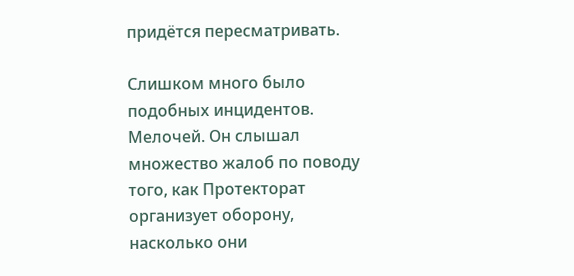придётся пересматривать.

Слишком много было подобных инцидентов. Мелочей. Он слышал множество жалоб по поводу того, как Протекторат организует оборону, насколько они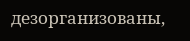дезорганизованы,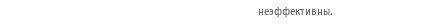неэффективны.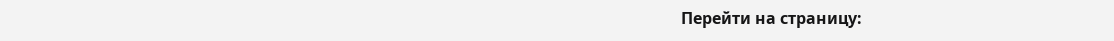Перейти на страницу: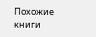Похожие книги